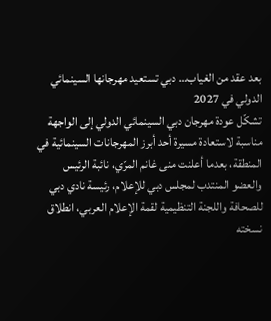بعد عقد من الغياب… دبي تستعيد مهرجانها السينمائي الدولي في 2027
تشكّل عودة مهرجان دبي السينمائي الدولي إلى الواجهة مناسبة لاستعادة مسيرة أحد أبرز المهرجانات السينمائية في المنطقة، بعدما أعلنت منى غانم المرّي، نائبة الرئيس والعضو المنتدب لمجلس دبي للإعلام، رئيسة نادي دبي للصحافة واللجنة التنظيمية لقمة الإعلام العربي، انطلاق نسخته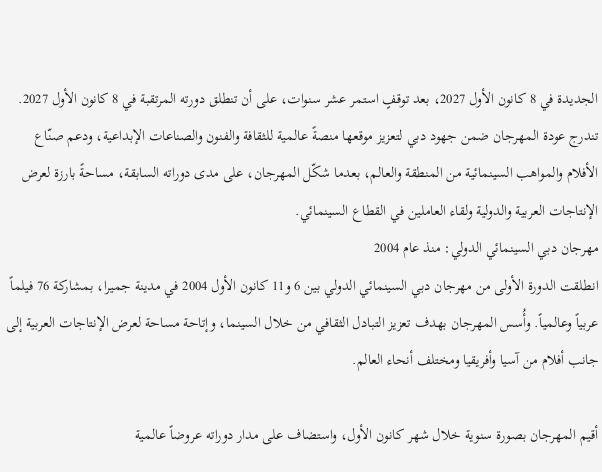الجديدة في 8 كانون الأول 2027، بعد توقفٍ استمر عشر سنوات، على أن تنطلق دورته المرتقبة في 8 كانون الأول 2027.
تندرج عودة المهرجان ضمن جهود دبي لتعزيز موقعها منصةً عالمية للثقافة والفنون والصناعات الإبداعية، ودعم صنّاع الأفلام والمواهب السينمائية من المنطقة والعالم، بعدما شكّل المهرجان، على مدى دوراته السابقة، مساحةً بارزة لعرض الإنتاجات العربية والدولية ولقاء العاملين في القطاع السينمائي.
مهرجان دبي السينمائي الدولي: منذ عام 2004
انطلقت الدورة الأولى من مهرجان دبي السينمائي الدولي بين 6 و11 كانون الأول 2004 في مدينة جميرا، بمشاركة 76 فيلماً عربياً وعالمياً. وأُسس المهرجان بهدف تعزيز التبادل الثقافي من خلال السينما، وإتاحة مساحة لعرض الإنتاجات العربية إلى جانب أفلام من آسيا وأفريقيا ومختلف أنحاء العالم.

أقيم المهرجان بصورة سنوية خلال شهر كانون الأول، واستضاف على مدار دوراته عروضاً عالمية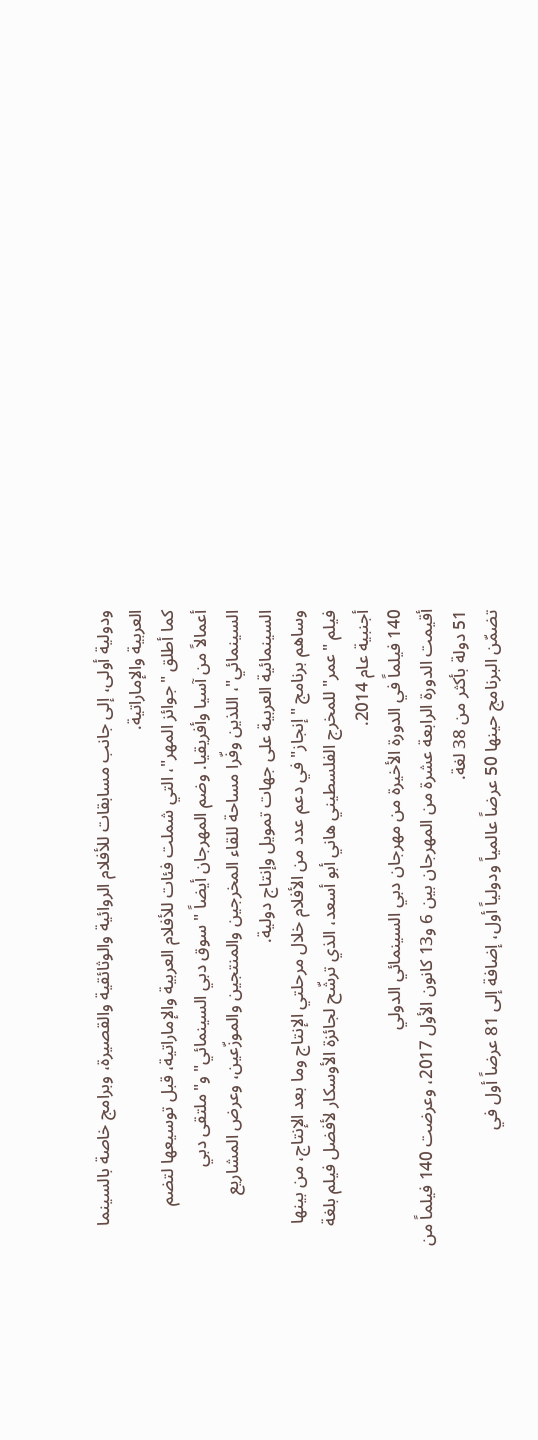ودولية أولى، إلى جانب مسابقات للأفلام الروائية والوثائقية والقصيرة، وبرامج خاصة بالسينما العربية والإماراتية.
كما أطلق "جوائز المهر"، التي شملت فئات للأفلام العربية والإماراتية، قبل توسيعها لتضم أعمالاً من آسيا وأفريقيا. وضم المهرجان أيضاً "سوق دبي السينمائي" و"ملتقى دبي السينمائي"، اللذين وفّرا مساحة للقاء المخرجين والمنتجين والموزّعين، وعرض المشاريع السينمائية العربية على جهات تمويل وإنتاج دولية.
وساهم برنامج "إنجاز" في دعم عدد من الأفلام خلال مرحلتي الإنتاج وما بعد الإنتاج، من بينها فيلم "عمر" للمخرج الفلسطيني هاني أبو أسعد، الذي ترشّح لجائزة الأوسكار لأفضل فيلم بلغة أجنبية عام 2014.
140 فيلماً في الدورة الأخيرة من مهرجان دبي السينمائي الدولي
أقيمت الدورة الرابعة عشرة من المهرجان بين 6 و13 كانون الأول 2017، وعرضت 140 فيلماً من 51 دولة بأكثر من 38 لغة.
تضمّن البرنامج حينها 50 عرضاً عالمياً ودولياً أول، إضافة إلى 81 عرضاً أول في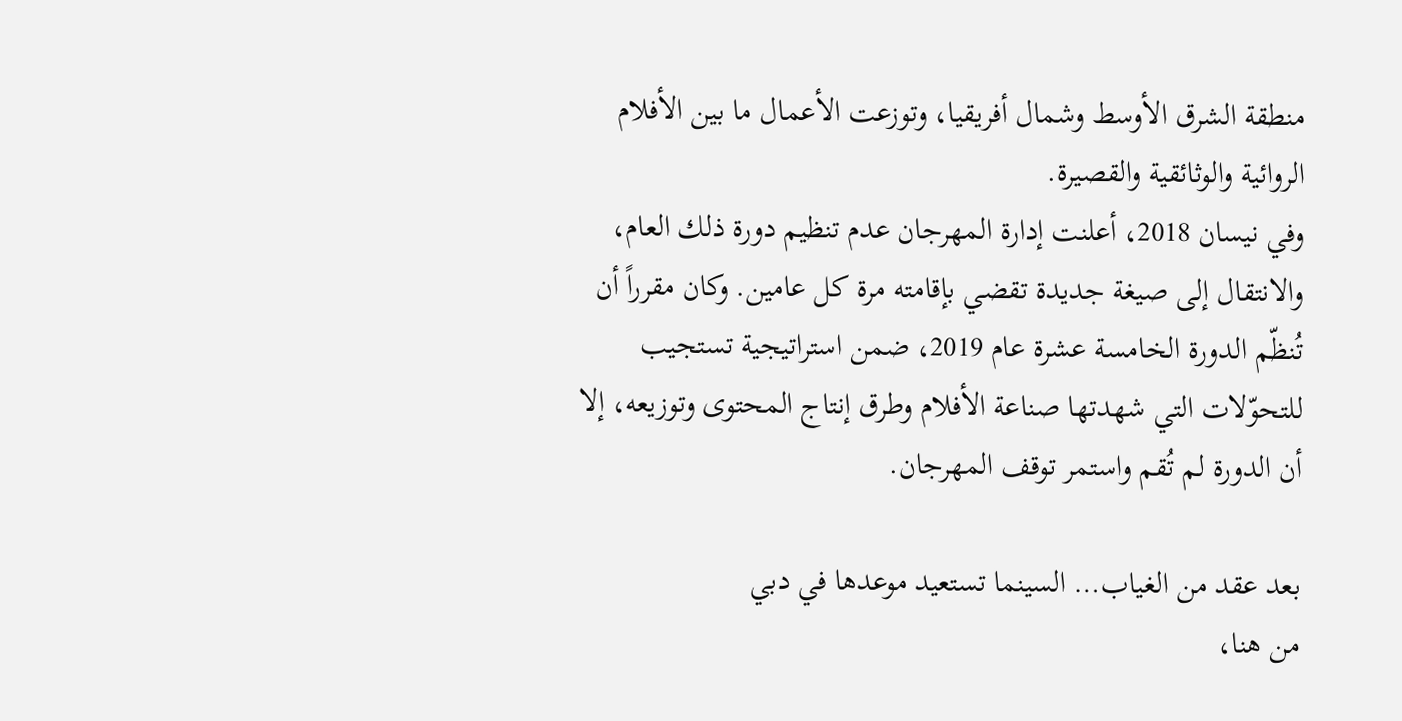منطقة الشرق الأوسط وشمال أفريقيا، وتوزعت الأعمال ما بين الأفلام الروائية والوثائقية والقصيرة.
وفي نيسان 2018، أعلنت إدارة المهرجان عدم تنظيم دورة ذلك العام، والانتقال إلى صيغة جديدة تقضي بإقامته مرة كل عامين. وكان مقرراً أن تُنظّم الدورة الخامسة عشرة عام 2019، ضمن استراتيجية تستجيب للتحوّلات التي شهدتها صناعة الأفلام وطرق إنتاج المحتوى وتوزيعه، إلا أن الدورة لم تُقم واستمر توقف المهرجان.

بعد عقد من الغياب… السينما تستعيد موعدها في دبي
من هنا،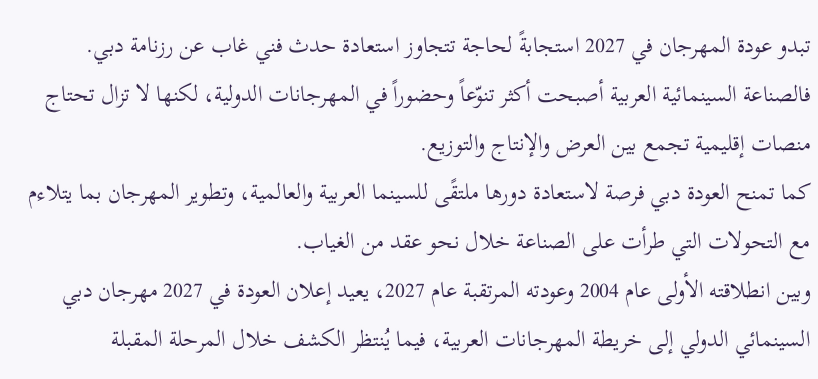تبدو عودة المهرجان في 2027 استجابةً لحاجة تتجاوز استعادة حدث فني غاب عن رزنامة دبي. فالصناعة السينمائية العربية أصبحت أكثر تنوّعاً وحضوراً في المهرجانات الدولية، لكنها لا تزال تحتاج منصات إقليمية تجمع بين العرض والإنتاج والتوزيع.
كما تمنح العودة دبي فرصة لاستعادة دورها ملتقًى للسينما العربية والعالمية، وتطوير المهرجان بما يتلاءم مع التحولات التي طرأت على الصناعة خلال نحو عقد من الغياب.
وبين انطلاقته الأولى عام 2004 وعودته المرتقبة عام 2027، يعيد إعلان العودة في 2027 مهرجان دبي السينمائي الدولي إلى خريطة المهرجانات العربية، فيما يُنتظر الكشف خلال المرحلة المقبلة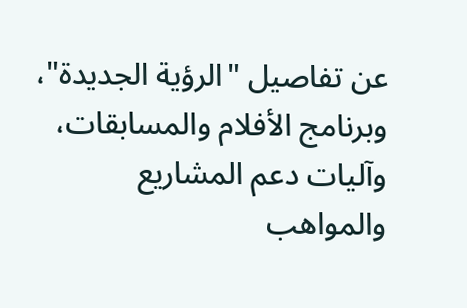عن تفاصيل "الرؤية الجديدة"، وبرنامج الأفلام والمسابقات، وآليات دعم المشاريع والمواهب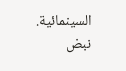السينمائية.
نبض